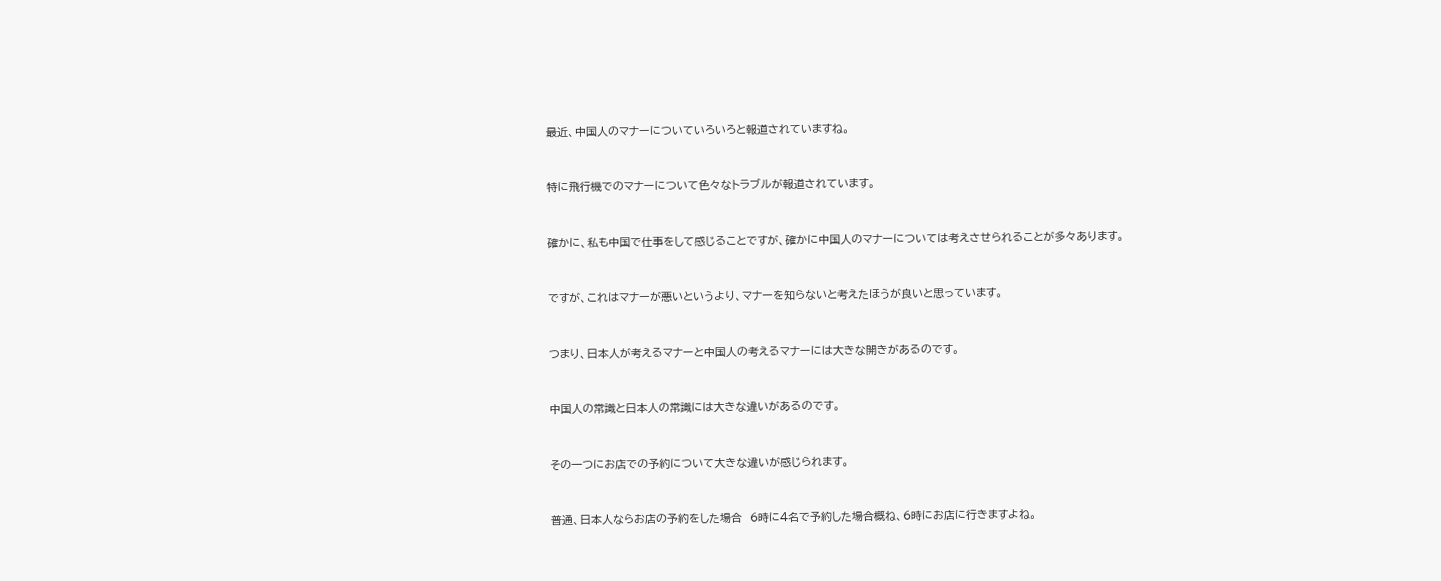最近、中国人のマナーについていろいろと報道されていますね。


特に飛行機でのマナーについて色々なトラブルが報道されています。


確かに、私も中国で仕事をして感じることですが、確かに中国人のマナーについては考えさせられることが多々あります。


ですが、これはマナーが悪いというより、マナーを知らないと考えたほうが良いと思っています。


つまり、日本人が考えるマナーと中国人の考えるマナーには大きな開きがあるのです。


中国人の常識と日本人の常識には大きな違いがあるのです。


その一つにお店での予約について大きな違いが感じられます。


普通、日本人ならお店の予約をした場合  6時に4名で予約した場合概ね、6時にお店に行きますよね。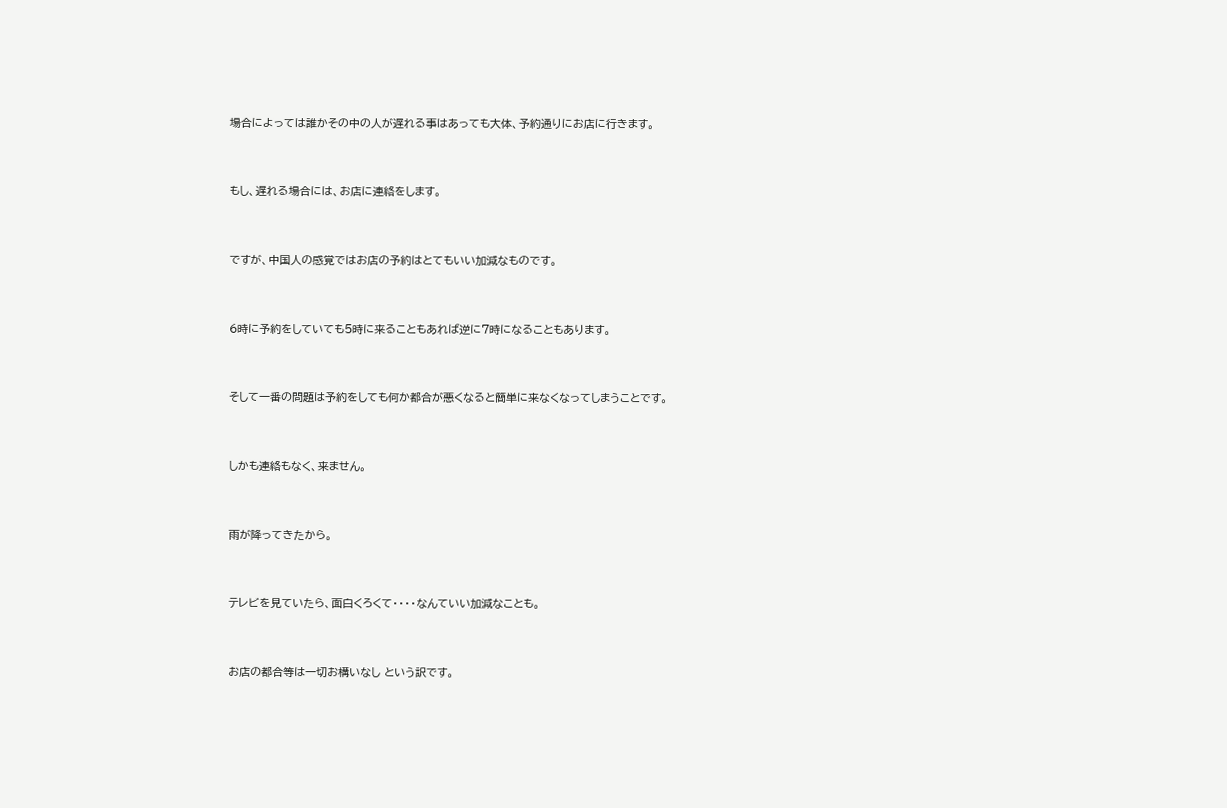場合によっては誰かその中の人が遅れる事はあっても大体、予約通りにお店に行きます。


もし、遅れる場合には、お店に連絡をします。


ですが、中国人の感覚ではお店の予約はとてもいい加減なものです。


6時に予約をしていても5時に来ることもあれば逆に7時になることもあります。


そして一番の問題は予約をしても何か都合が悪くなると簡単に来なくなってしまうことです。


しかも連絡もなく、来ません。


雨が降ってきたから。


テレビを見ていたら、面白くろくて・・・・なんていい加減なことも。


お店の都合等は一切お構いなし という訳です。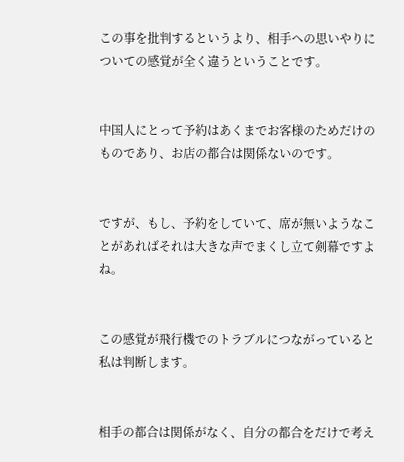この事を批判するというより、相手への思いやりについての感覚が全く違うということです。


中国人にとって予約はあくまでお客様のためだけのものであり、お店の都合は関係ないのです。


ですが、もし、予約をしていて、席が無いようなことがあればそれは大きな声でまくし立て剣幕ですよね。


この感覚が飛行機でのトラブルにつながっていると私は判断します。


相手の都合は関係がなく、自分の都合をだけで考え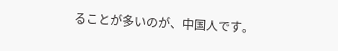ることが多いのが、中国人です。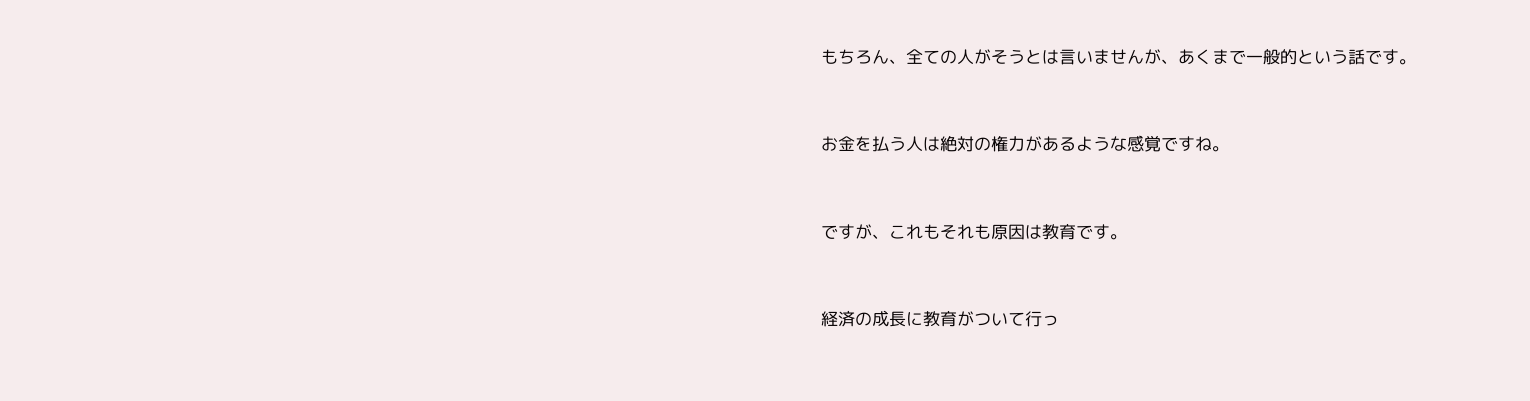もちろん、全ての人がそうとは言いませんが、あくまで一般的という話です。


お金を払う人は絶対の権力があるような感覚ですね。


ですが、これもそれも原因は教育です。


経済の成長に教育がついて行っ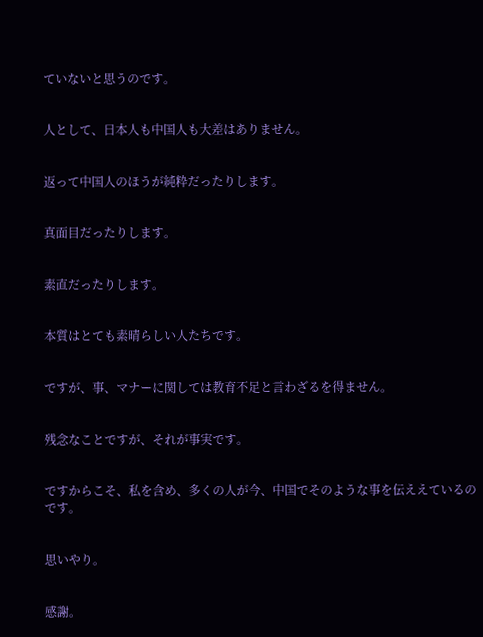ていないと思うのです。


人として、日本人も中国人も大差はありません。


返って中国人のほうが純粋だったりします。


真面目だったりします。


素直だったりします。


本質はとても素晴らしい人たちです。


ですが、事、マナーに関しては教育不足と言わざるを得ません。


残念なことですが、それが事実です。


ですからこそ、私を含め、多くの人が今、中国でそのような事を伝ええているのです。


思いやり。


感謝。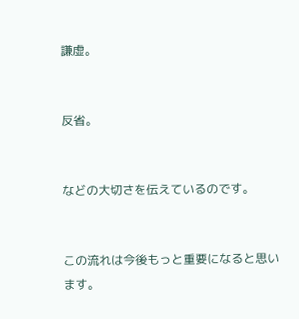謙虚。


反省。


などの大切さを伝えているのです。


この流れは今後もっと重要になると思います。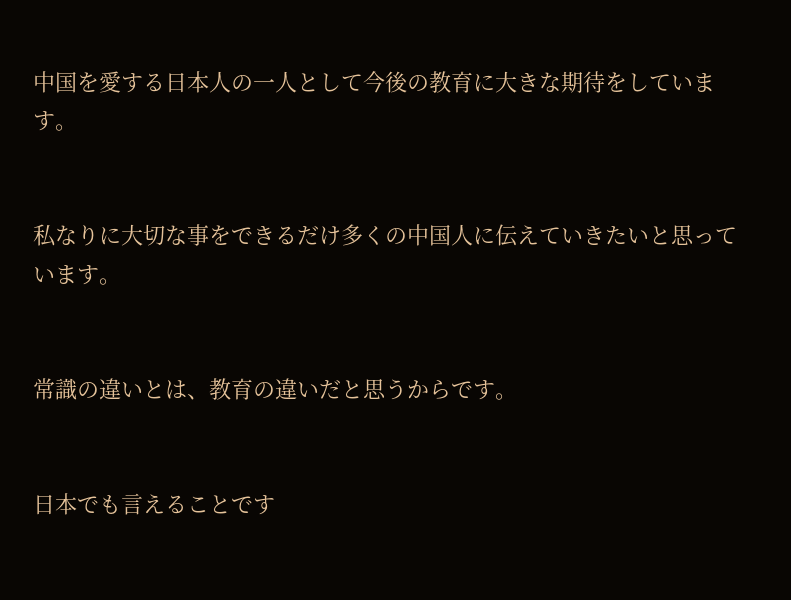中国を愛する日本人の一人として今後の教育に大きな期待をしています。


私なりに大切な事をできるだけ多くの中国人に伝えていきたいと思っています。


常識の違いとは、教育の違いだと思うからです。


日本でも言えることです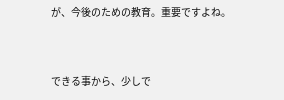が、今後のための教育。重要ですよね。


できる事から、少しで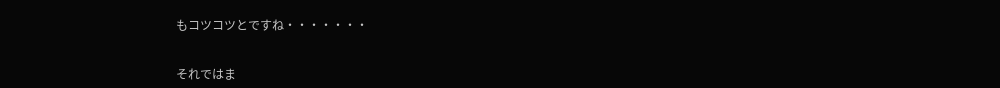もコツコツとですね・・・・・・・


それではま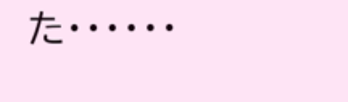た・・・・・・